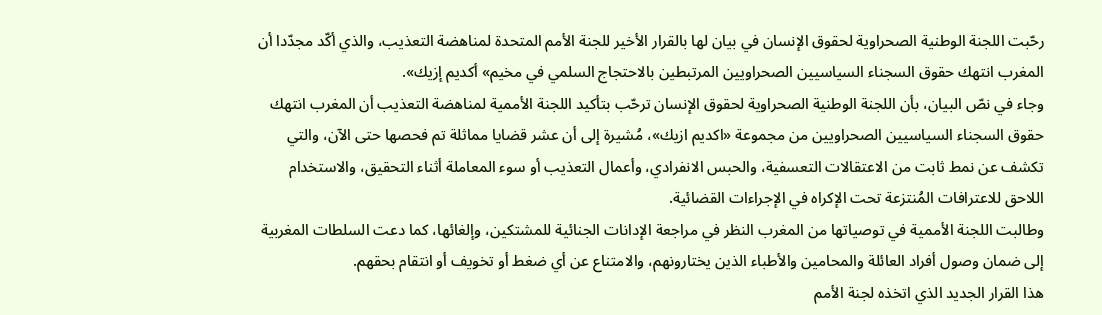رحّبت اللجنة الوطنية الصحراوية لحقوق الإنسان في بيان لها بالقرار الأخير للجنة الأمم المتحدة لمناهضة التعذيب، والذي أكّد مجدّدا أن المغرب انتهك حقوق السجناء السياسيين الصحراويين المرتبطين بالاحتجاج السلمي في مخيم» أكديم إزيك».
وجاء في نصّ البيان، بأن اللجنة الوطنية الصحراوية لحقوق الإنسان ترحّب بتأكيد اللجنة الأممية لمناهضة التعذيب أن المغرب انتهك حقوق السجناء السياسيين الصحراويين من مجموعة «اكديم ازيك»، مُشيرة إلى أن عشر قضايا مماثلة تم فحصها حتى الآن، والتي تكشف عن نمط ثابت من الاعتقالات التعسفية، والحبس الانفرادي، وأعمال التعذيب أو سوء المعاملة أثناء التحقيق، والاستخدام اللاحق للاعترافات المُنتزعة تحت الإكراه في الإجراءات القضائية.
وطالبت اللجنة الأممية في توصياتها من المغرب النظر في مراجعة الإدانات الجنائية للمشتكين، وإلغائها، كما دعت السلطات المغربية إلى ضمان وصول أفراد العائلة والمحامين والأطباء الذين يختارونهم، والامتناع عن أي ضغط أو تخويف أو انتقام بحقهم.
هذا القرار الجديد الذي اتخذه لجنة الأمم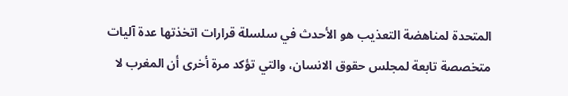المتحدة لمناهضة التعذيب هو الأحدث في سلسلة قرارات اتخذتها عدة آليات متخصصة تابعة لمجلس حقوق الانسان، والتي تؤكد مرة أخرى أن المغرب لا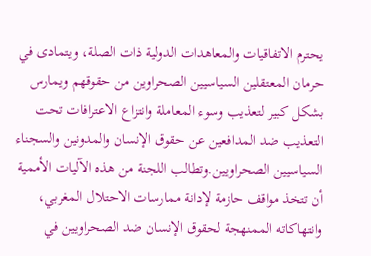يحترم الاتفاقيات والمعاهدات الدولية ذات الصلة، ويتمادى في حرمان المعتقلين السياسيين الصحراوين من حقوقهم ويمارس بشكل كبير لتعذيب وسوء المعاملة وانتزاع الاعترافات تحت التعذيب ضد المدافعين عن حقوق الإنسان والمدونين والسجناء السياسيين الصحراويين.وتطالب اللجنة من هذه الآليات الأممية أن تتخذ مواقف حازمة لإدانة ممارسات الاحتلال المغربي، وانتهاكاته الممنهجة لحقوق الإنسان ضد الصحراويين في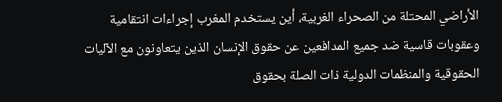الأراضي المحتلة من الصحراء الغربية، أين يستخدم المغرب إجراءات انتقامية وعقوبات قاسية ضد جميع المدافعين عن حقوق الإنسان الذين يتعاونون مع الآليات الحقوقية والمنظمات الدولية ذات الصلة بحقوق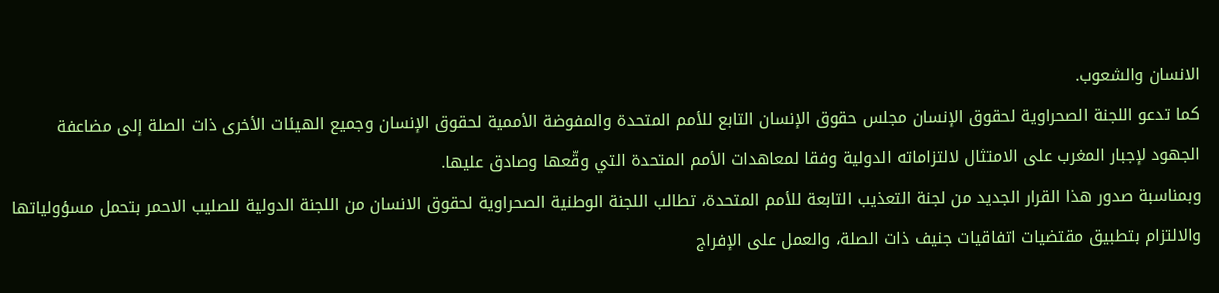الانسان والشعوب.
كما تدعو اللجنة الصحراوية لحقوق الإنسان مجلس حقوق الإنسان التابع للأمم المتحدة والمفوضة الأممية لحقوق الإنسان وجميع الهيئات الأخرى ذات الصلة إلى مضاعفة الجهود لإجبار المغرب على الامتثال لالتزاماته الدولية وفقا لمعاهدات الأمم المتحدة التي وقّعها وصادق عليها.
وبمناسبة صدور هذا القرار الجديد من لجنة التعذيب التابعة للأمم المتحدة، تطالب اللجنة الوطنية الصحراوية لحقوق الانسان من اللجنة الدولية للصليب الاحمر بتحمل مسؤولياتها والالتزام بتطبيق مقتضيات اتفاقيات جنيف ذات الصلة، والعمل على الإفراج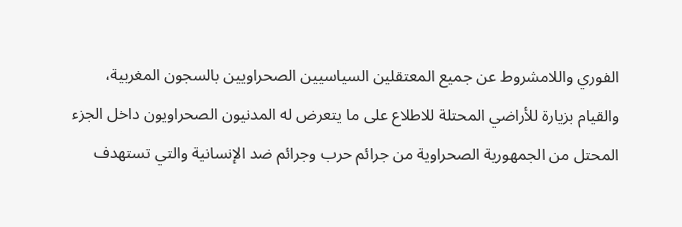الفوري واللامشروط عن جميع المعتقلين السياسيين الصحراويين بالسجون المغربية، والقيام بزيارة للأراضي المحتلة للاطلاع على ما يتعرض له المدنيون الصحراويون داخل الجزء المحتل من الجمهورية الصحراوية من جرائم حرب وجرائم ضد الإنسانية والتي تستهدف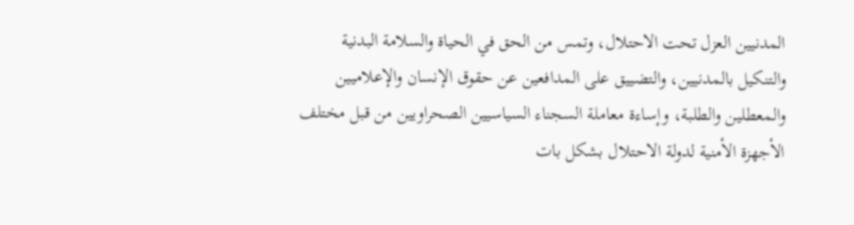المدنيين العزل تحت الاحتلال، وتمس من الحق في الحياة والسلامة البدنية والتنكيل بالمدنيين، والتضييق على المدافعين عن حقوق الإنسان والإعلاميين
والمعطلين والطلبة، وإساءة معاملة السجناء السياسيين الصحراويين من قبل مختلف الأجهزة الأمنية لدولة الاحتلال بشكل بات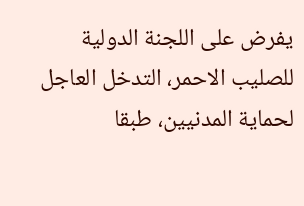يفرض على اللجنة الدولية للصليب الاحمر، التدخل العاجل لحماية المدنيين، طبقا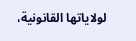لولاياتها القانونية،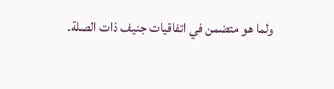ولما هو متضمن في اتفاقيات جنيف ذات الصلة.